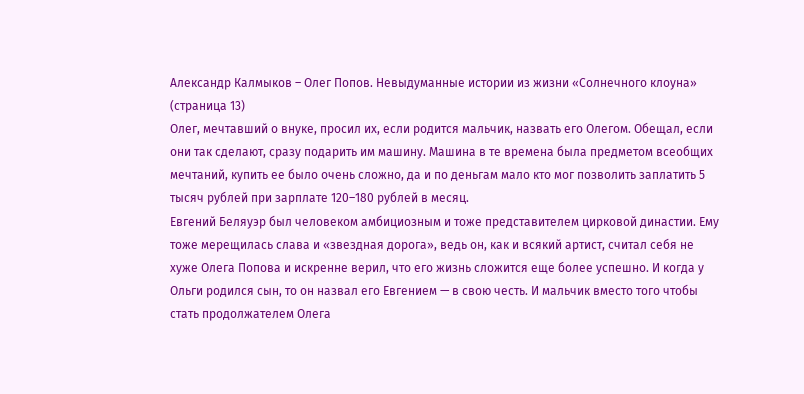Александр Калмыков – Олег Попов. Невыдуманные истории из жизни «Солнечного клоуна» (страница 13)
Олег, мечтавший о внуке, просил их, если родится мальчик, назвать его Олегом. Обещал, если они так сделают, сразу подарить им машину. Машина в те времена была предметом всеобщих мечтаний, купить ее было очень сложно, да и по деньгам мало кто мог позволить заплатить 5 тысяч рублей при зарплате 120–180 рублей в месяц.
Евгений Беляуэр был человеком амбициозным и тоже представителем цирковой династии. Ему тоже мерещилась слава и «звездная дорога», ведь он, как и всякий артист, считал себя не хуже Олега Попова и искренне верил, что его жизнь сложится еще более успешно. И когда у Ольги родился сын, то он назвал его Евгением — в свою честь. И мальчик вместо того чтобы стать продолжателем Олега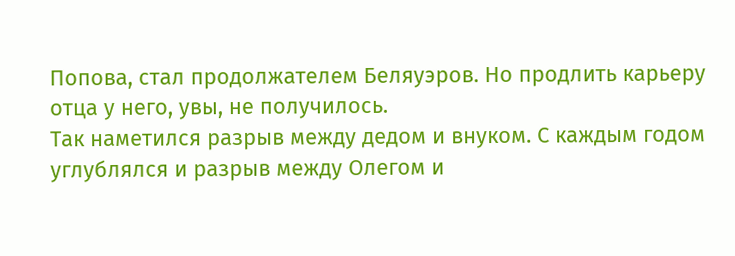Попова, стал продолжателем Беляуэров. Но продлить карьеру отца у него, увы, не получилось.
Так наметился разрыв между дедом и внуком. С каждым годом углублялся и разрыв между Олегом и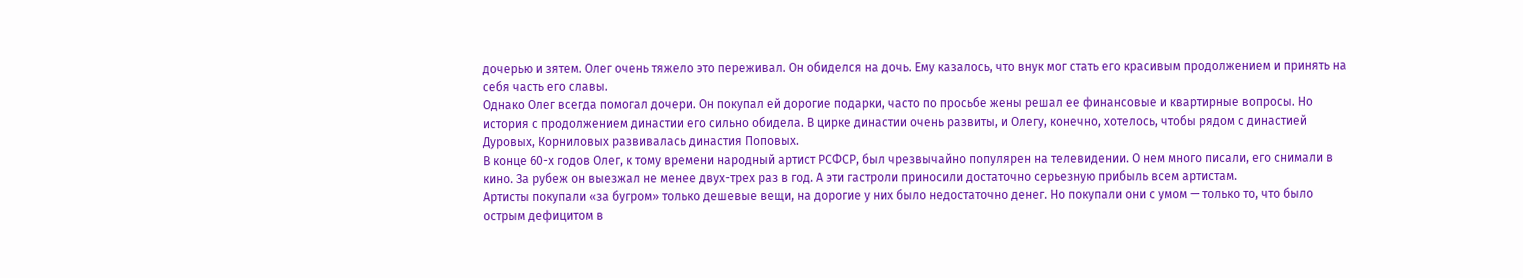дочерью и зятем. Олег очень тяжело это переживал. Он обиделся на дочь. Ему казалось, что внук мог стать его красивым продолжением и принять на себя часть его славы.
Однако Олег всегда помогал дочери. Он покупал ей дорогие подарки, часто по просьбе жены решал ее финансовые и квартирные вопросы. Но история с продолжением династии его сильно обидела. В цирке династии очень развиты, и Олегу, конечно, хотелось, чтобы рядом с династией Дуровых, Корниловых развивалась династия Поповых.
В конце 60-х годов Олег, к тому времени народный артист РСФСР, был чрезвычайно популярен на телевидении. О нем много писали, его снимали в кино. За рубеж он выезжал не менее двух-трех раз в год. А эти гастроли приносили достаточно серьезную прибыль всем артистам.
Артисты покупали «за бугром» только дешевые вещи, на дорогие у них было недостаточно денег. Но покупали они с умом — только то, что было острым дефицитом в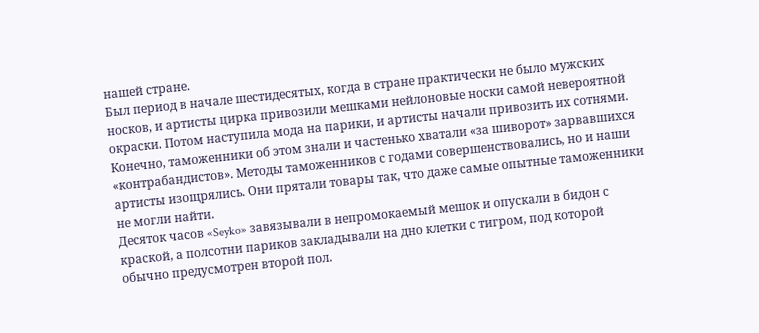нашей стране.
Был период в начале шестидесятых, когда в стране практически не было мужских носков, и артисты цирка привозили мешками нейлоновые носки самой невероятной окраски. Потом наступила мода на парики, и артисты начали привозить их сотнями. Конечно, таможенники об этом знали и частенько хватали «за шиворот» зарвавшихся «контрабандистов». Методы таможенников с годами совершенствовались, но и наши артисты изощрялись. Они прятали товары так, что даже самые опытные таможенники не могли найти.
Десяток часов «Seyko» завязывали в непромокаемый мешок и опускали в бидон с краской, а полсотни париков закладывали на дно клетки с тигром, под которой обычно предусмотрен второй пол.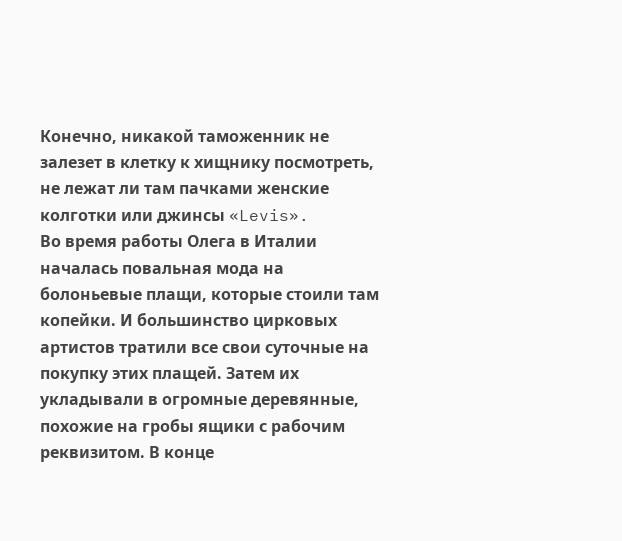Конечно, никакой таможенник не залезет в клетку к хищнику посмотреть, не лежат ли там пачками женские колготки или джинсы «Levis».
Во время работы Олега в Италии началась повальная мода на болоньевые плащи, которые стоили там копейки. И большинство цирковых артистов тратили все свои суточные на покупку этих плащей. Затем их укладывали в огромные деревянные, похожие на гробы ящики с рабочим реквизитом. В конце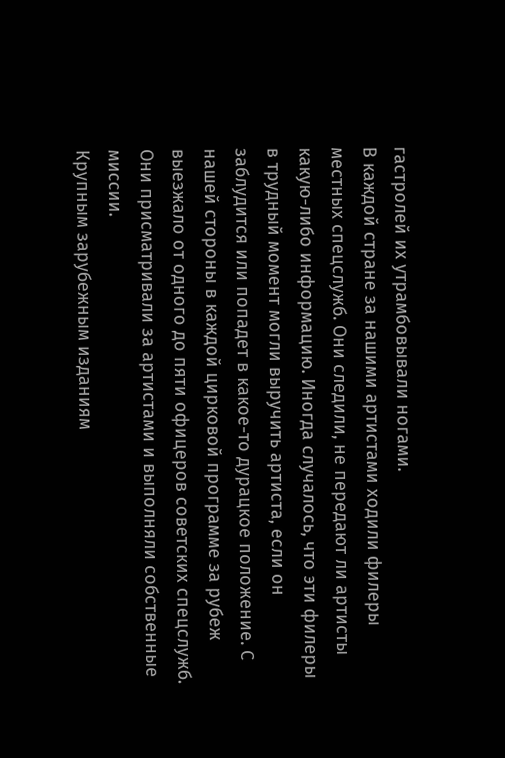гастролей их утрамбовывали ногами.
В каждой стране за нашими артистами ходили филеры местных спецслужб. Они следили, не передают ли артисты какую-либо информацию. Иногда случалось, что эти филеры в трудный момент могли выручить артиста, если он заблудится или попадет в какое-то дурацкое положение. С нашей стороны в каждой цирковой программе за рубеж выезжало от одного до пяти офицеров советских спецслужб. Они присматривали за артистами и выполняли собственные миссии.
Крупным зарубежным изданиям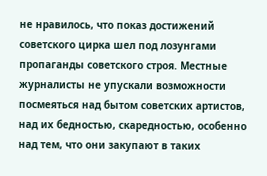не нравилось, что показ достижений советского цирка шел под лозунгами пропаганды советского строя. Местные журналисты не упускали возможности посмеяться над бытом советских артистов, над их бедностью, скаредностью, особенно над тем, что они закупают в таких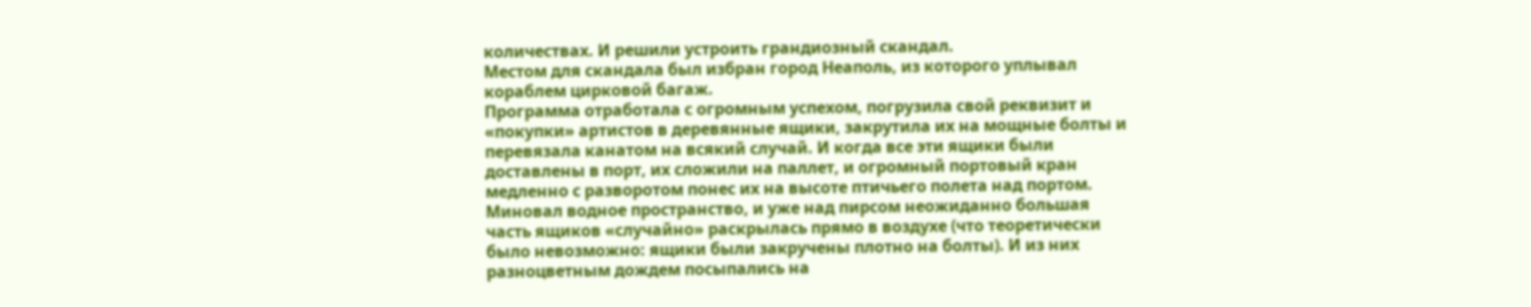количествах. И решили устроить грандиозный скандал.
Местом для скандала был избран город Неаполь, из которого уплывал кораблем цирковой багаж.
Программа отработала с огромным успехом, погрузила свой реквизит и «покупки» артистов в деревянные ящики, закрутила их на мощные болты и перевязала канатом на всякий случай. И когда все эти ящики были доставлены в порт, их сложили на паллет, и огромный портовый кран медленно с разворотом понес их на высоте птичьего полета над портом. Миновал водное пространство, и уже над пирсом неожиданно большая часть ящиков «случайно» раскрылась прямо в воздухе (что теоретически было невозможно: ящики были закручены плотно на болты). И из них разноцветным дождем посыпались на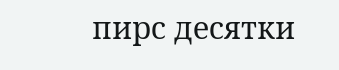пирс десятки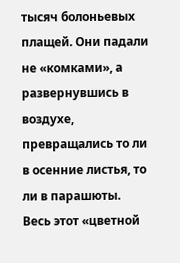тысяч болоньевых плащей. Они падали не «комками», а развернувшись в воздухе, превращались то ли в осенние листья, то ли в парашюты.
Весь этот «цветной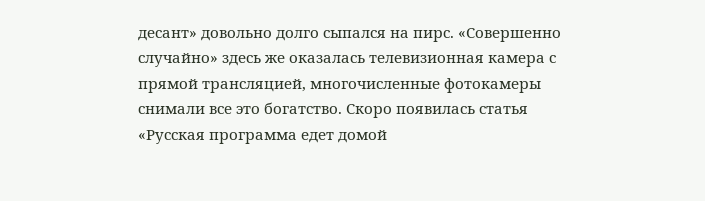десант» довольно долго сыпался на пирс. «Совершенно случайно» здесь же оказалась телевизионная камера с прямой трансляцией, многочисленные фотокамеры снимали все это богатство. Скоро появилась статья «Русская программа едет домой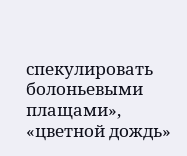спекулировать болоньевыми плащами», «цветной дождь»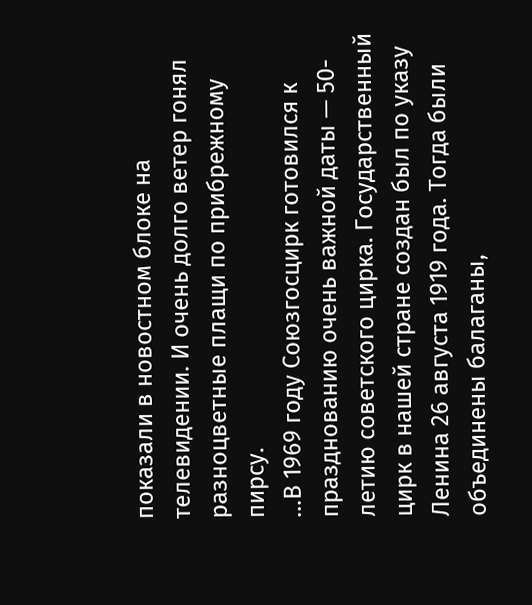показали в новостном блоке на телевидении. И очень долго ветер гонял разноцветные плащи по прибрежному пирсу.
…В 1969 году Союзгосцирк готовился к празднованию очень важной даты — 50-летию советского цирка. Государственный цирк в нашей стране создан был по указу Ленина 26 августа 1919 года. Тогда были объединены балаганы,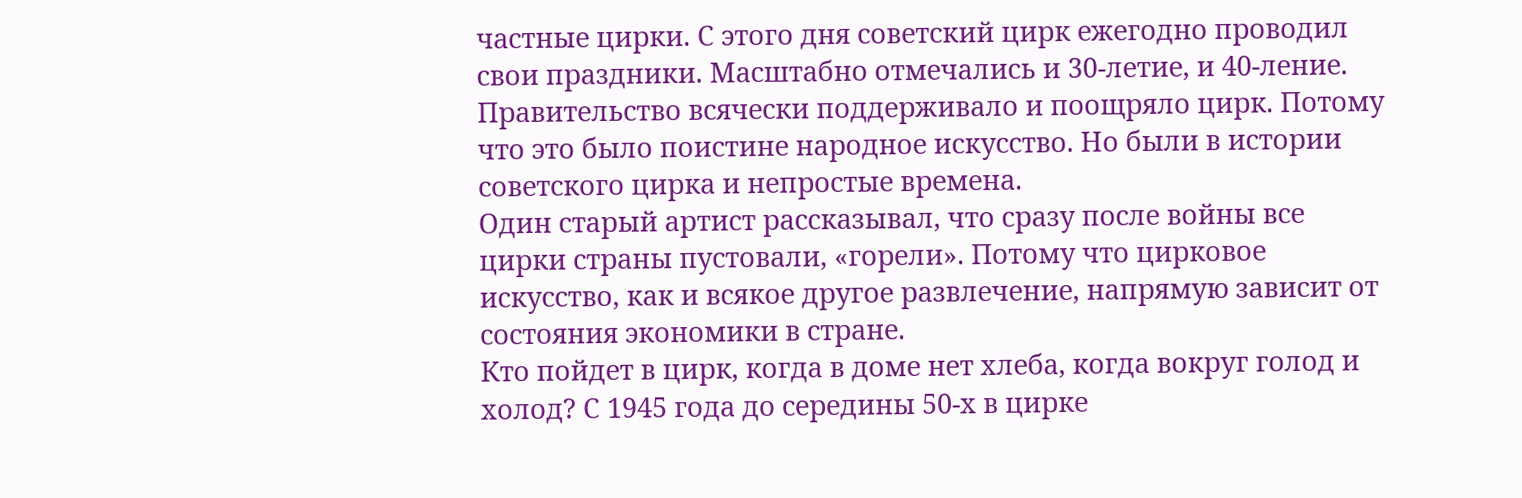частные цирки. С этого дня советский цирк ежегодно проводил свои праздники. Масштабно отмечались и 30-летие, и 40-ление.
Правительство всячески поддерживало и поощряло цирк. Потому что это было поистине народное искусство. Но были в истории советского цирка и непростые времена.
Один старый артист рассказывал, что сразу после войны все цирки страны пустовали, «горели». Потому что цирковое искусство, как и всякое другое развлечение, напрямую зависит от состояния экономики в стране.
Кто пойдет в цирк, когда в доме нет хлеба, когда вокруг голод и холод? С 1945 года до середины 50-х в цирке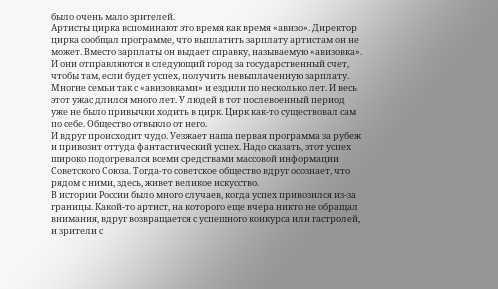было очень мало зрителей.
Артисты цирка вспоминают это время как время «авизо». Директор цирка сообщал программе, что выплатить зарплату артистам он не может. Вместо зарплаты он выдает справку, называемую «авизовка». И они отправляются в следующий город за государственный счет, чтобы там, если будет успех, получить невыплаченную зарплату.
Многие семьи так с «авизовками» и ездили по несколько лет. И весь этот ужас длился много лет. У людей в тот послевоенный период уже не было привычки ходить в цирк. Цирк как-то существовал сам по себе. Общество отвыкло от него.
И вдруг происходит чудо. Уезжает наша первая программа за рубеж и привозит оттуда фантастический успех. Надо сказать, этот успех широко подогревался всеми средствами массовой информации Советского Союза. Тогда-то советское общество вдруг осознает, что рядом с ними, здесь, живет великое искусство.
В истории России было много случаев, когда успех привозился из-за границы. Какой-то артист, на которого еще вчера никто не обращал внимания, вдруг возвращается с успешного конкурса или гастролей, и зрители с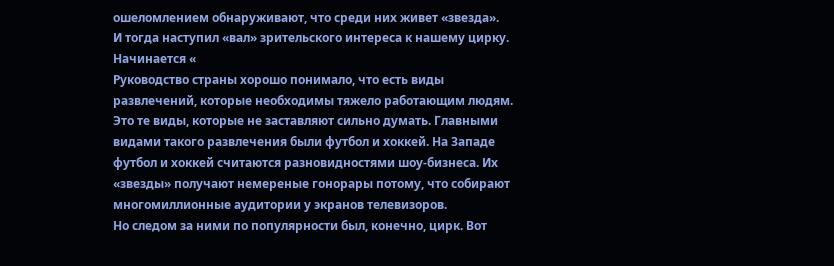ошеломлением обнаруживают, что среди них живет «звезда».
И тогда наступил «вал» зрительского интереса к нашему цирку. Начинается «
Руководство страны хорошо понимало, что есть виды развлечений, которые необходимы тяжело работающим людям. Это те виды, которые не заставляют сильно думать. Главными видами такого развлечения были футбол и хоккей. На Западе футбол и хоккей считаются разновидностями шоу-бизнеса. Их «звезды» получают немереные гонорары потому, что собирают многомиллионные аудитории у экранов телевизоров.
Но следом за ними по популярности был, конечно, цирк. Вот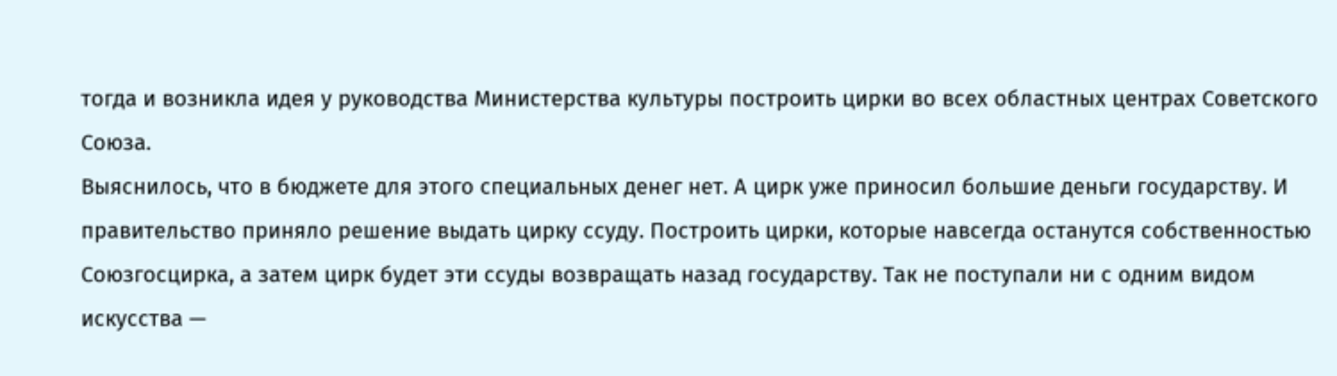тогда и возникла идея у руководства Министерства культуры построить цирки во всех областных центрах Советского Союза.
Выяснилось, что в бюджете для этого специальных денег нет. А цирк уже приносил большие деньги государству. И правительство приняло решение выдать цирку ссуду. Построить цирки, которые навсегда останутся собственностью Союзгосцирка, а затем цирк будет эти ссуды возвращать назад государству. Так не поступали ни с одним видом искусства —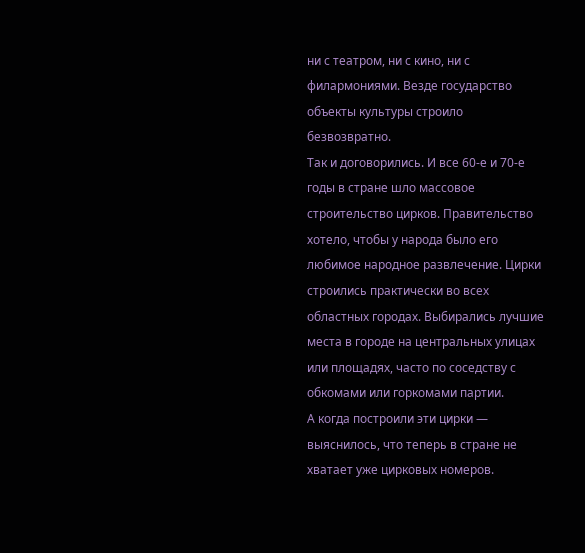ни с театром, ни с кино, ни с филармониями. Везде государство объекты культуры строило безвозвратно.
Так и договорились. И все 60-е и 70-е годы в стране шло массовое строительство цирков. Правительство хотело, чтобы у народа было его любимое народное развлечение. Цирки строились практически во всех областных городах. Выбирались лучшие места в городе на центральных улицах или площадях, часто по соседству с обкомами или горкомами партии.
А когда построили эти цирки — выяснилось, что теперь в стране не хватает уже цирковых номеров.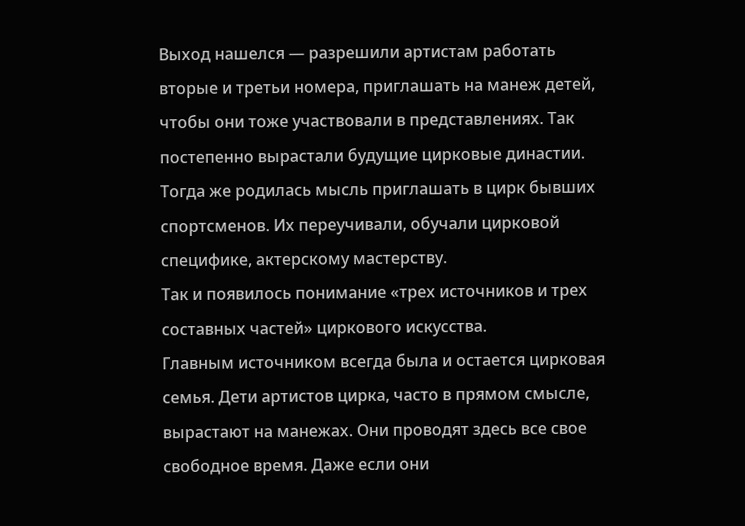Выход нашелся — разрешили артистам работать вторые и третьи номера, приглашать на манеж детей, чтобы они тоже участвовали в представлениях. Так постепенно вырастали будущие цирковые династии.
Тогда же родилась мысль приглашать в цирк бывших спортсменов. Их переучивали, обучали цирковой специфике, актерскому мастерству.
Так и появилось понимание «трех источников и трех составных частей» циркового искусства.
Главным источником всегда была и остается цирковая семья. Дети артистов цирка, часто в прямом смысле, вырастают на манежах. Они проводят здесь все свое свободное время. Даже если они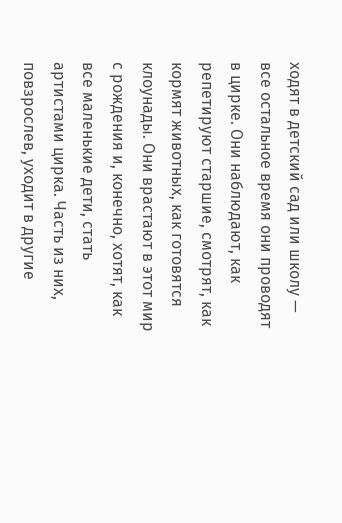ходят в детский сад или школу — все остальное время они проводят в цирке. Они наблюдают, как репетируют старшие, смотрят, как кормят животных, как готовятся клоунады. Они врастают в этот мир с рождения и, конечно, хотят, как все маленькие дети, стать артистами цирка. Часть из них, повзрослев, уходит в другие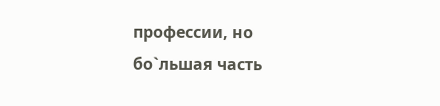профессии, но бо`льшая часть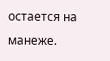остается на манеже.